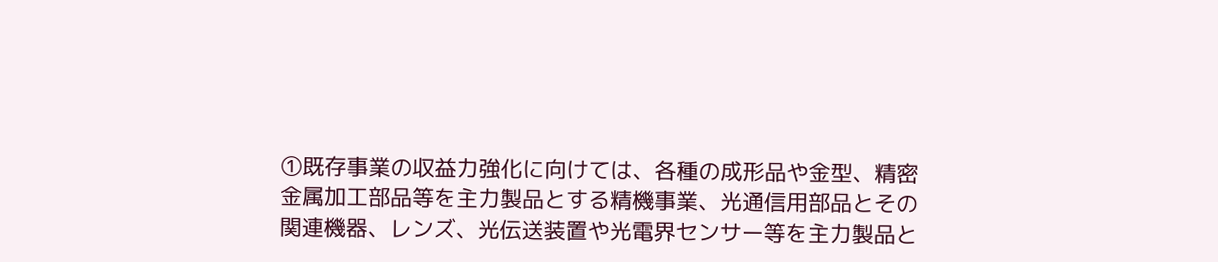①既存事業の収益力強化に向けては、各種の成形品や金型、精密金属加工部品等を主力製品とする精機事業、光通信用部品とその関連機器、レンズ、光伝送装置や光電界センサー等を主力製品と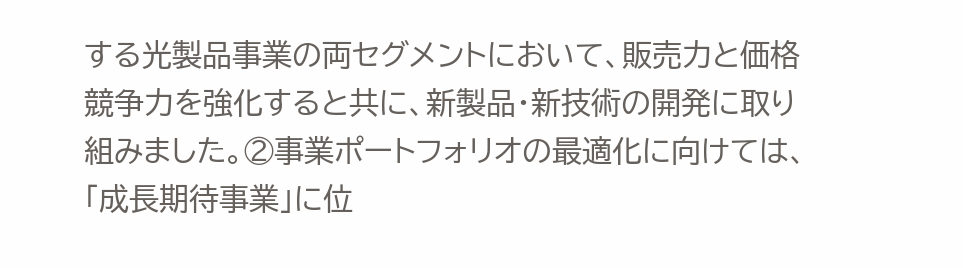する光製品事業の両セグメントにおいて、販売力と価格競争力を強化すると共に、新製品・新技術の開発に取り組みました。②事業ポートフォリオの最適化に向けては、「成長期待事業」に位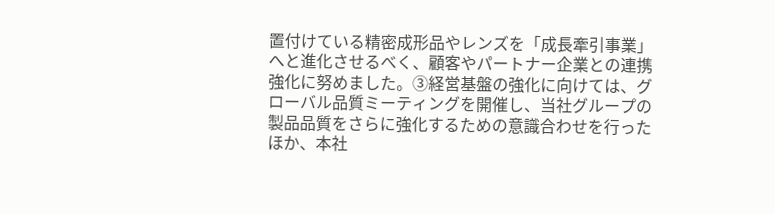置付けている精密成形品やレンズを「成長牽引事業」へと進化させるべく、顧客やパートナー企業との連携強化に努めました。③経営基盤の強化に向けては、グローバル品質ミーティングを開催し、当社グループの製品品質をさらに強化するための意識合わせを行ったほか、本社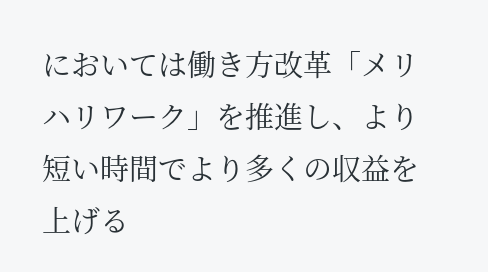においては働き方改革「メリハリワーク」を推進し、より短い時間でより多くの収益を上げる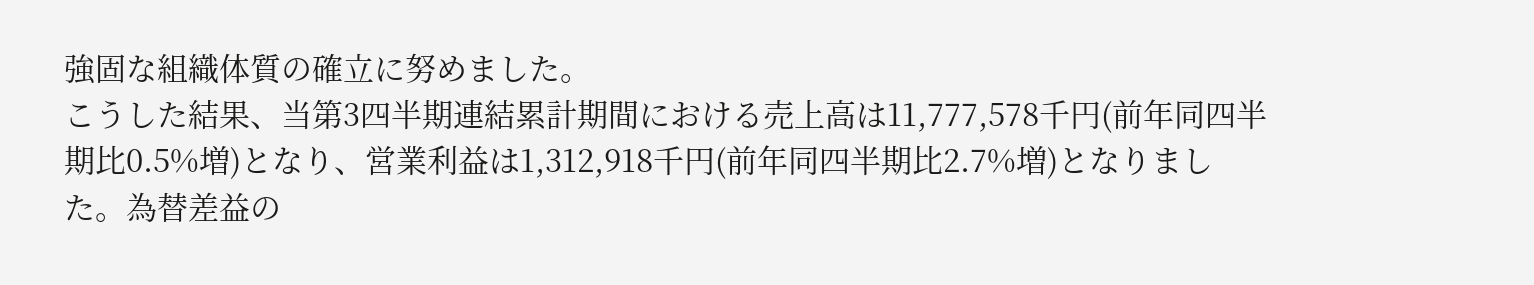強固な組織体質の確立に努めました。
こうした結果、当第3四半期連結累計期間における売上高は11,777,578千円(前年同四半期比0.5%増)となり、営業利益は1,312,918千円(前年同四半期比2.7%増)となりました。為替差益の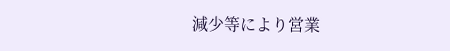減少等により営業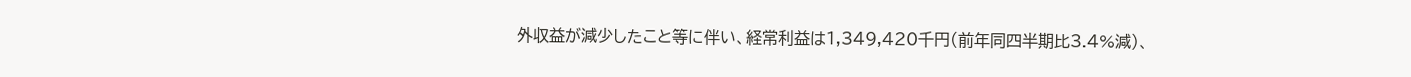外収益が減少したこと等に伴い、経常利益は1,349,420千円(前年同四半期比3.4%減)、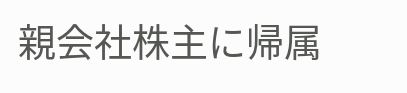親会社株主に帰属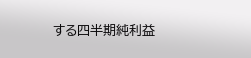する四半期純利益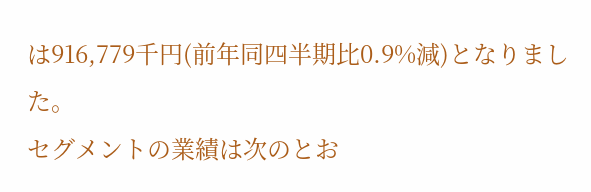は916,779千円(前年同四半期比0.9%減)となりました。
セグメントの業績は次のとお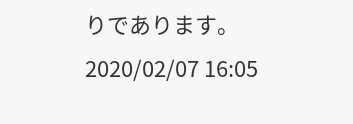りであります。
2020/02/07 16:05